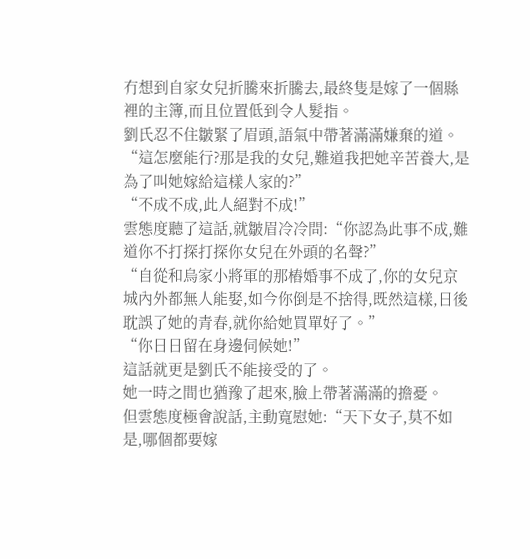冇想到自家女兒折騰來折騰去,最終隻是嫁了一個縣裡的主簿,而且位置低到令人髮指。
劉氏忍不住皺緊了眉頭,語氣中帶著滿滿嫌棄的道。
“這怎麼能行?那是我的女兒,難道我把她辛苦養大,是為了叫她嫁給這樣人家的?”
“不成不成,此人絕對不成!”
雲態度聽了這話,就皺眉冷冷問:“你認為此事不成,難道你不打探打探你女兒在外頭的名聲?”
“自從和烏家小將軍的那樁婚事不成了,你的女兒京城內外都無人能娶,如今你倒是不捨得,既然這樣,日後耽誤了她的青春,就你給她買單好了。”
“你日日留在身邊伺候她!”
這話就更是劉氏不能接受的了。
她一時之間也猶豫了起來,臉上帶著滿滿的擔憂。
但雲態度極會說話,主動寬慰她:“天下女子,莫不如是,哪個都要嫁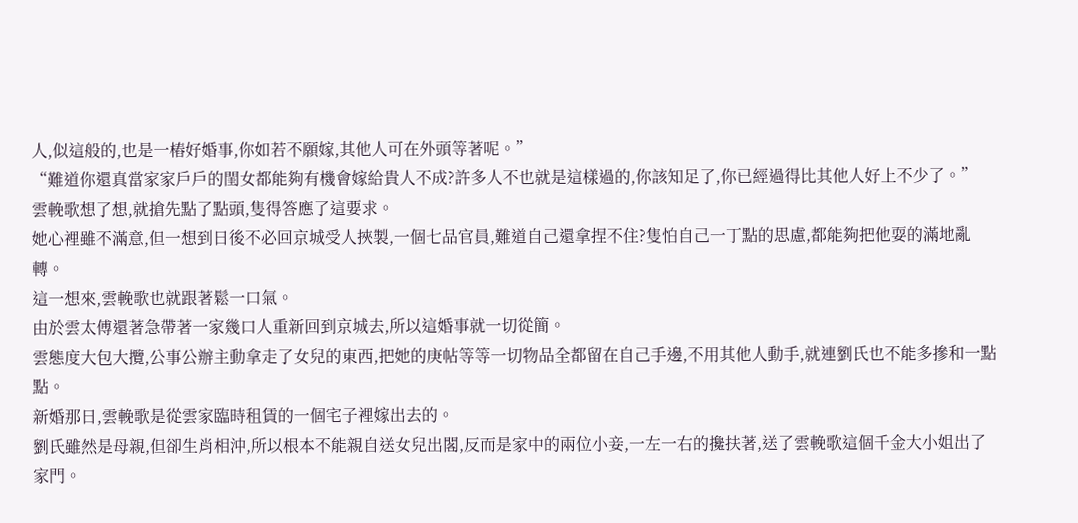人,似這般的,也是一樁好婚事,你如若不願嫁,其他人可在外頭等著呢。”
“難道你還真當家家戶戶的閨女都能夠有機會嫁給貴人不成?許多人不也就是這樣過的,你該知足了,你已經過得比其他人好上不少了。”
雲輓歌想了想,就搶先點了點頭,隻得答應了這要求。
她心裡雖不滿意,但一想到日後不必回京城受人挾製,一個七品官員,難道自己還拿捏不住?隻怕自己一丁點的思慮,都能夠把他耍的滿地亂轉。
這一想來,雲輓歌也就跟著鬆一口氣。
由於雲太傅還著急帶著一家幾口人重新回到京城去,所以這婚事就一切從簡。
雲態度大包大攬,公事公辦主動拿走了女兒的東西,把她的庚帖等等一切物品全都留在自己手邊,不用其他人動手,就連劉氏也不能多摻和一點點。
新婚那日,雲輓歌是從雲家臨時租賃的一個宅子裡嫁出去的。
劉氏雖然是母親,但卻生肖相沖,所以根本不能親自送女兒出閣,反而是家中的兩位小妾,一左一右的攙扶著,送了雲輓歌這個千金大小姐出了家門。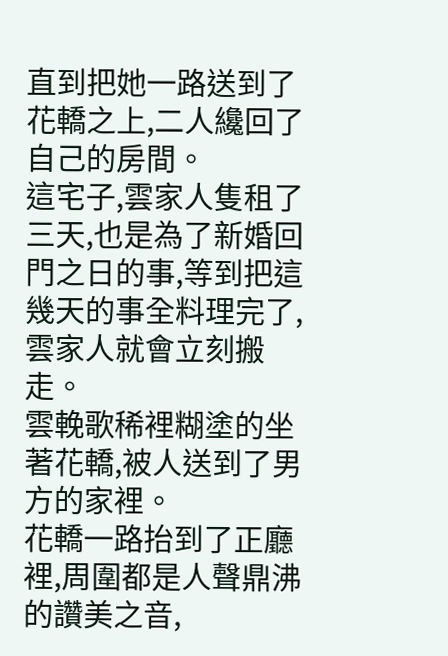直到把她一路送到了花轎之上,二人纔回了自己的房間。
這宅子,雲家人隻租了三天,也是為了新婚回門之日的事,等到把這幾天的事全料理完了,雲家人就會立刻搬走。
雲輓歌稀裡糊塗的坐著花轎,被人送到了男方的家裡。
花轎一路抬到了正廳裡,周圍都是人聲鼎沸的讚美之音,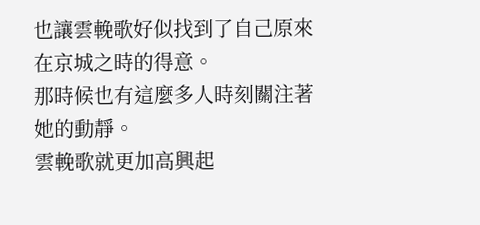也讓雲輓歌好似找到了自己原來在京城之時的得意。
那時候也有這麼多人時刻關注著她的動靜。
雲輓歌就更加高興起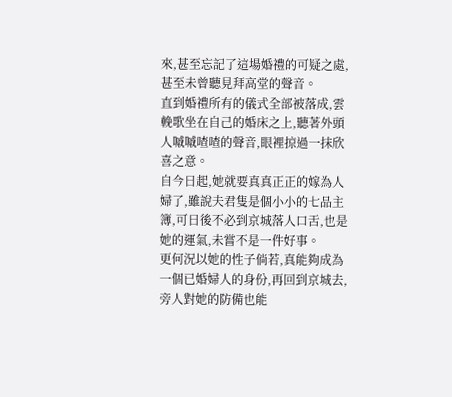來,甚至忘記了這場婚禮的可疑之處,甚至未曾聽見拜高堂的聲音。
直到婚禮所有的儀式全部被落成,雲輓歌坐在自己的婚床之上,聽著外頭人嘁嘁喳喳的聲音,眼裡掠過一抹欣喜之意。
自今日起,她就要真真正正的嫁為人婦了,雖說夫君隻是個小小的七品主簿,可日後不必到京城落人口舌,也是她的運氣,未嘗不是一件好事。
更何況以她的性子倘若,真能夠成為一個已婚婦人的身份,再回到京城去,旁人對她的防備也能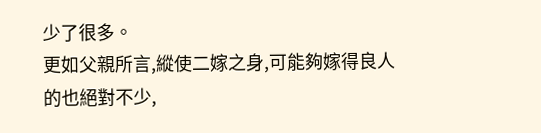少了很多。
更如父親所言,縱使二嫁之身,可能夠嫁得良人的也絕對不少,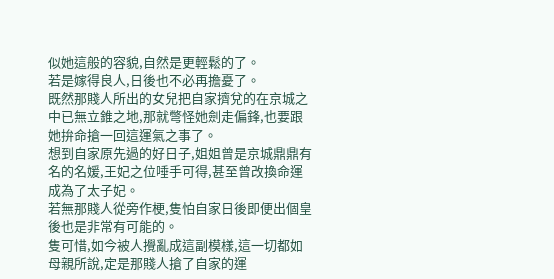似她這般的容貌,自然是更輕鬆的了。
若是嫁得良人,日後也不必再擔憂了。
既然那賤人所出的女兒把自家擠兌的在京城之中已無立錐之地,那就彆怪她劍走偏鋒,也要跟她拚命搶一回這運氣之事了。
想到自家原先過的好日子,姐姐曾是京城鼎鼎有名的名媛,王妃之位唾手可得,甚至曾改換命運成為了太子妃。
若無那賤人從旁作梗,隻怕自家日後即便出個皇後也是非常有可能的。
隻可惜,如今被人攪亂成這副模樣,這一切都如母親所說,定是那賤人搶了自家的運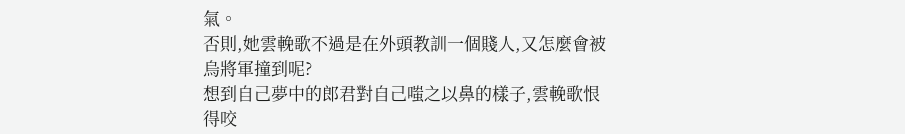氣。
否則,她雲輓歌不過是在外頭教訓一個賤人,又怎麼會被烏將軍撞到呢?
想到自己夢中的郎君對自己嗤之以鼻的樣子,雲輓歌恨得咬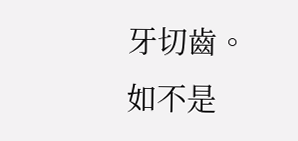牙切齒。
如不是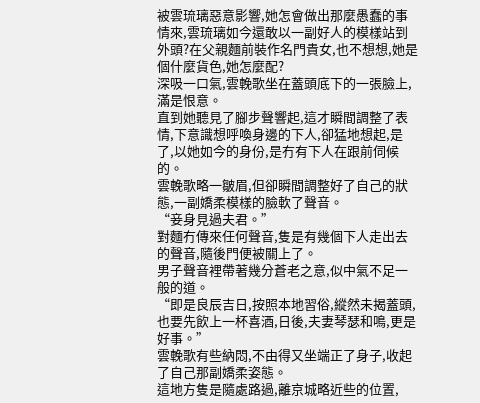被雲琉璃惡意影響,她怎會做出那麼愚蠢的事情來,雲琉璃如今還敢以一副好人的模樣站到外頭?在父親麵前裝作名門貴女,也不想想,她是個什麼貨色,她怎麼配?
深吸一口氣,雲輓歌坐在蓋頭底下的一張臉上,滿是恨意。
直到她聽見了腳步聲響起,這才瞬間調整了表情,下意識想呼喚身邊的下人,卻猛地想起,是了,以她如今的身份,是冇有下人在跟前伺候的。
雲輓歌略一皺眉,但卻瞬間調整好了自己的狀態,一副嬌柔模樣的臉軟了聲音。
“妾身見過夫君。”
對麵冇傳來任何聲音,隻是有幾個下人走出去的聲音,隨後門便被關上了。
男子聲音裡帶著幾分蒼老之意,似中氣不足一般的道。
“即是良辰吉日,按照本地習俗,縱然未揭蓋頭,也要先飲上一杯喜酒,日後,夫妻琴瑟和鳴,更是好事。”
雲輓歌有些納悶,不由得又坐端正了身子,收起了自己那副嬌柔姿態。
這地方隻是隨處路過,離京城略近些的位置,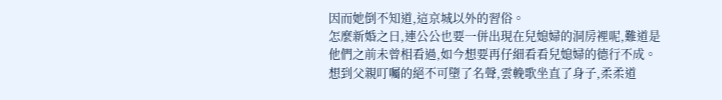因而她倒不知道,這京城以外的習俗。
怎麼新婚之日,連公公也要一併出現在兒媳婦的洞房裡呢,難道是他們之前未曾相看過,如今想要再仔細看看兒媳婦的德行不成。
想到父親叮囑的絕不可墮了名聲,雲輓歌坐直了身子,柔柔道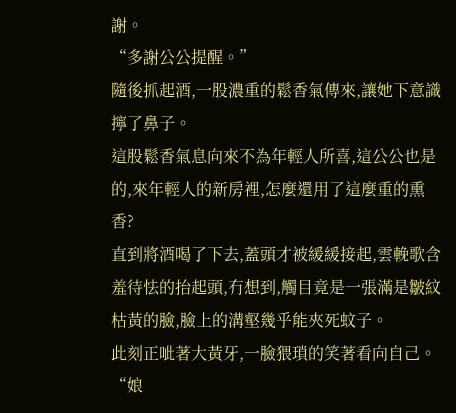謝。
“多謝公公提醒。”
隨後抓起酒,一股濃重的鬆香氣傳來,讓她下意識擰了鼻子。
這股鬆香氣息向來不為年輕人所喜,這公公也是的,來年輕人的新房裡,怎麼還用了這麼重的熏香?
直到將酒喝了下去,蓋頭才被緩緩接起,雲輓歌含羞待怯的抬起頭,冇想到,觸目竟是一張滿是皺紋枯黃的臉,臉上的溝壑幾乎能夾死蚊子。
此刻正呲著大黃牙,一臉猥瑣的笑著看向自己。
“娘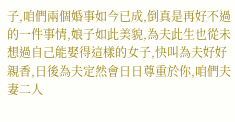子,咱們兩個婚事如今已成,倒真是再好不過的一件事情,娘子如此美貌,為夫此生也從未想過自己能娶得這樣的女子,快叫為夫好好親香,日後為夫定然會日日尊重於你,咱們夫妻二人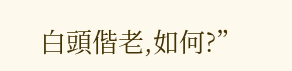白頭偕老,如何?”